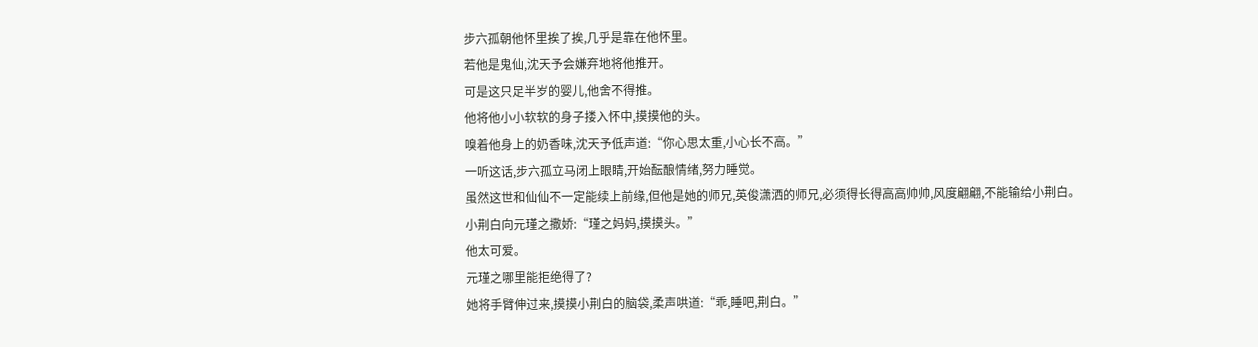步六孤朝他怀里挨了挨,几乎是靠在他怀里。
若他是鬼仙,沈天予会嫌弃地将他推开。
可是这只足半岁的婴儿,他舍不得推。
他将他小小软软的身子搂入怀中,摸摸他的头。
嗅着他身上的奶香味,沈天予低声道:“你心思太重,小心长不高。”
一听这话,步六孤立马闭上眼睛,开始酝酿情绪,努力睡觉。
虽然这世和仙仙不一定能续上前缘,但他是她的师兄,英俊潇洒的师兄,必须得长得高高帅帅,风度翩翩,不能输给小荆白。
小荆白向元瑾之撒娇:“瑾之妈妈,摸摸头。”
他太可爱。
元瑾之哪里能拒绝得了?
她将手臂伸过来,摸摸小荆白的脑袋,柔声哄道:“乖,睡吧,荆白。”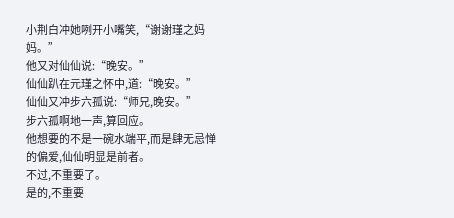小荆白冲她咧开小嘴笑,“谢谢瑾之妈妈。”
他又对仙仙说:“晚安。”
仙仙趴在元瑾之怀中,道:“晚安。”
仙仙又冲步六孤说:“师兄,晚安。”
步六孤啊地一声,算回应。
他想要的不是一碗水端平,而是肆无忌惮的偏爱,仙仙明显是前者。
不过,不重要了。
是的,不重要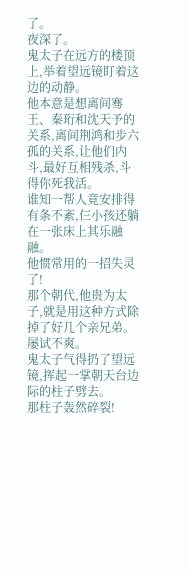了。
夜深了。
鬼太子在远方的楼顶上,举着望远镜盯着这边的动静。
他本意是想离间骞王、秦珩和沈天予的关系,离间荆鸿和步六孤的关系,让他们内斗,最好互相残杀,斗得你死我活。
谁知一帮人竟安排得有条不紊,仨小孩还躺在一张床上其乐融融。
他惯常用的一招失灵了!
那个朝代,他贵为太子,就是用这种方式除掉了好几个亲兄弟。
屡试不爽。
鬼太子气得扔了望远镜,挥起一掌朝天台边际的柱子劈去。
那柱子轰然碎裂!